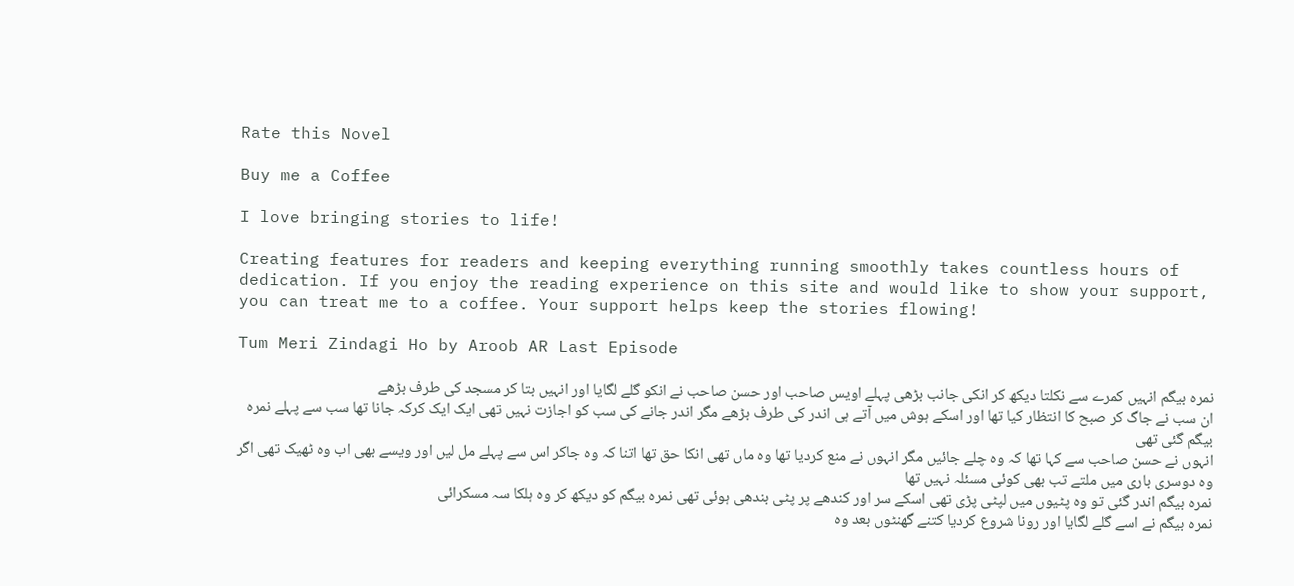Rate this Novel

Buy me a Coffee

I love bringing stories to life!

Creating features for readers and keeping everything running smoothly takes countless hours of dedication. If you enjoy the reading experience on this site and would like to show your support, you can treat me to a coffee. Your support helps keep the stories flowing!

Tum Meri Zindagi Ho by Aroob AR Last Episode

نمرہ بیگم انہیں کمرے سے نکلتا دیکھ کر انکی جانب بڑھی پہلے اویس صاحب اور حسن صاحب نے انکو گلے لگایا اور انہیں بتا کر مسجد کی طرف بڑھے
ان سب نے جاگ کر صبح کا انتظار کیا تھا اور اسکے ہوش میں آتے ہی اندر کی طرف بڑھے مگر اندر جانے کی سب کو اجازت نہیں تھی ایک ایک کرکہ جانا تھا سب سے پہلے نمرہ بیگم گئی تھی
انہوں نے حسن صاحب سے کہا تھا کہ وہ چلے جائیں مگر انہوں نے منع کردیا تھا وہ ماں تھی انکا حق تھا اتنا کہ وہ جاکر اس سے پہلے مل لیں اور ویسے بھی اب وہ ٹھیک تھی اگر وہ دوسری باری میں ملتے تب بھی کوئی مسئلہ نہیں تھا
نمرہ بیگم اندر گئی تو وہ پٹیوں میں لپٹی پڑی تھی اسکے سر اور کندھے پر پٹی بندھی ہوئی تھی نمرہ بیگم کو دیکھ کر وہ ہلکا سہ مسکرائی
نمرہ بیگم نے اسے گلے لگایا اور رونا شروع کردیا کتنے گھنٹوں بعد وہ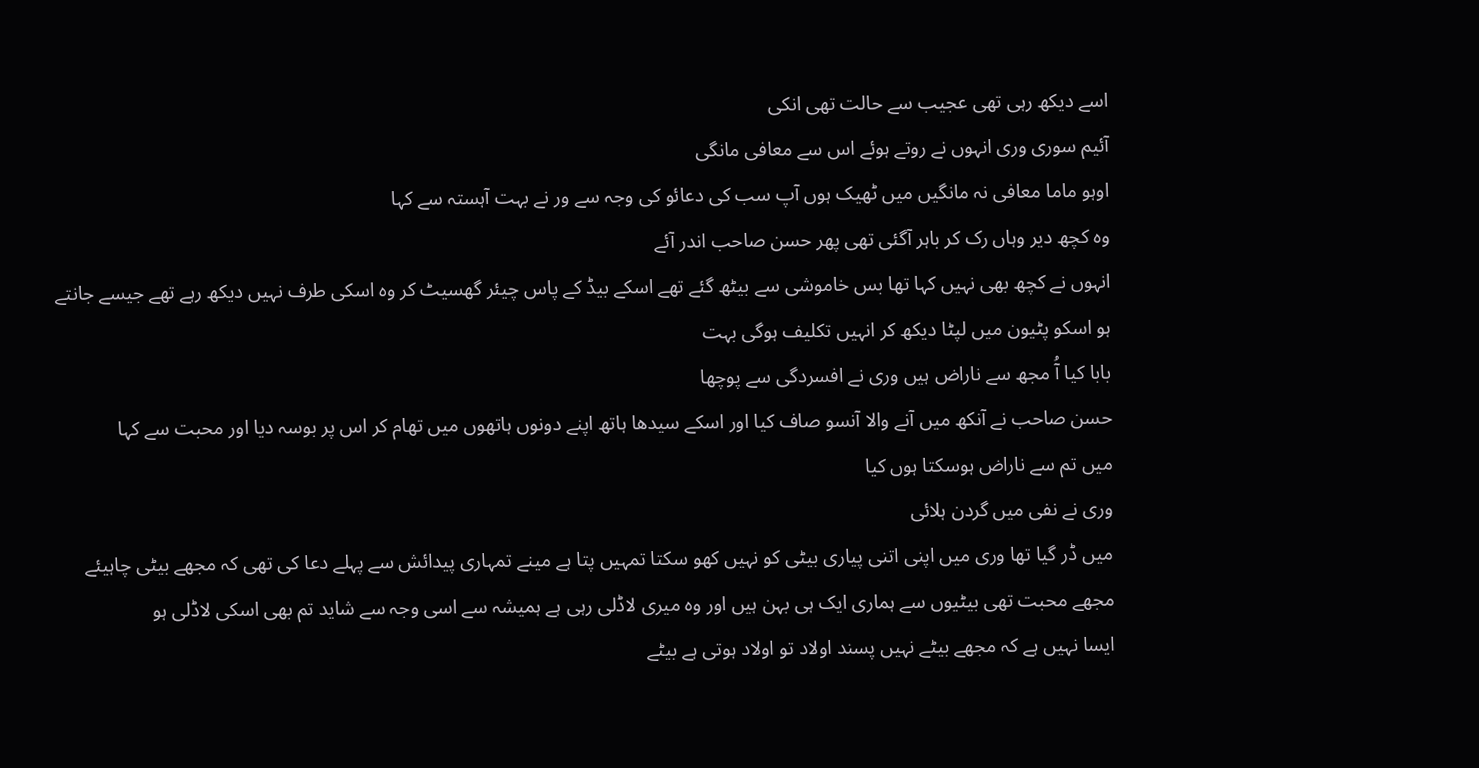اسے دیکھ رہی تھی عجیب سے حالت تھی انکی
آئیم سوری وری انہوں نے روتے ہوئے اس سے معافی مانگی
اوہو ماما معافی نہ مانگیں میں ٹھیک ہوں آپ سب کی دعائو کی وجہ سے ور نے بہت آہستہ سے کہا
وہ کچھ دیر وہاں رک کر باہر آگئی تھی پھر حسن صاحب اندر آئے
انہوں نے کچھ بھی نہیں کہا تھا بس خاموشی سے بیٹھ گئے تھے اسکے بیڈ کے پاس چیئر گھسیٹ کر وہ اسکی طرف نہیں دیکھ رہے تھے جیسے جانتے ہو اسکو پٹیون میں لپٹا دیکھ کر انہیں تکلیف ہوگی بہت
بابا کیا آُ مجھ سے ناراض ہیں وری نے افسردگی سے پوچھا
حسن صاحب نے آنکھ میں آنے والا آنسو صاف کیا اور اسکے سیدھا ہاتھ اپنے دونوں ہاتھوں میں تھام کر اس پر بوسہ دیا اور محبت سے کہا
میں تم سے ناراض ہوسکتا ہوں کیا
وری نے نفی میں گردن ہلائی
میں ڈر گیا تھا وری میں اپنی اتنی پیاری بیٹی کو نہیں کھو سکتا تمہیں پتا ہے مینے تمہاری پیدائش سے پہلے دعا کی تھی کہ مجھے بیٹی چاہیئے مجھے محبت تھی بیٹیوں سے ہماری ایک ہی بہن ہیں اور وہ میری لاڈلی رہی ہے ہمیشہ سے اسی وجہ سے شاید تم بھی اسکی لاڈلی ہو
ایسا نہیں ہے کہ مجھے بیٹے نہیں پسند اولاد تو اولاد ہوتی ہے بیٹے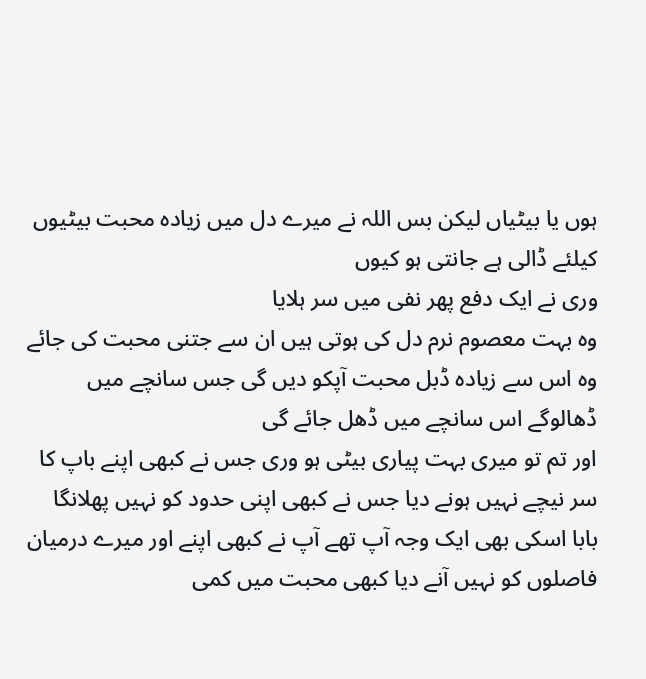ہوں یا بیٹیاں لیکن بس اللہ نے میرے دل میں زیادہ محبت بیٹیوں کیلئے ڈالی ہے جانتی ہو کیوں
وری نے ایک دفع پھر نفی میں سر ہلایا
وہ بہت معصوم نرم دل کی ہوتی ہیں ان سے جتنی محبت کی جائے وہ اس سے زیادہ ڈبل محبت آپکو دیں گی جس سانچے میں ڈھالوگے اس سانچے میں ڈھل جائے گی
اور تم تو میری بہت پیاری بیٹی ہو وری جس نے کبھی اپنے باپ کا سر نیچے نہیں ہونے دیا جس نے کبھی اپنی حدود کو نہیں پھلانگا
بابا اسکی بھی ایک وجہ آپ تھے آپ نے کبھی اپنے اور میرے درمیان فاصلوں کو نہیں آنے دیا کبھی محبت میں کمی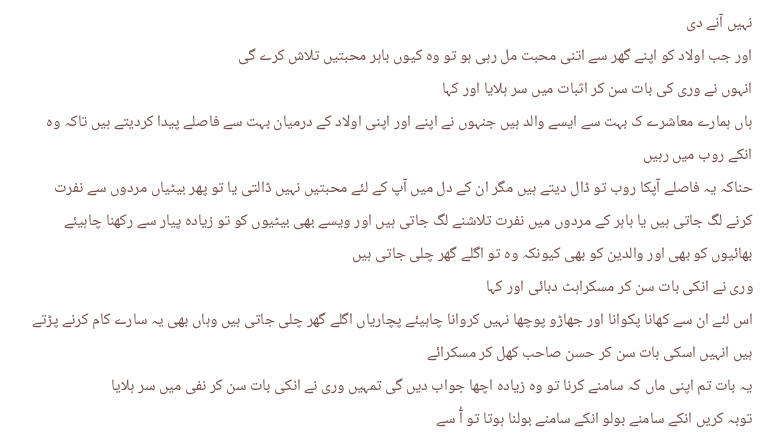نہیں آنے دی
اور جب اولاد کو اپنے گھر سے اتنی محبت مل رہی ہو تو وہ کیوں باہر محبتیں تلاش کرے گی
انہوں نے وری کی بات سن کر اثبات میں سر ہلایا اور کہا
ہاں ہمارے معاشرے ک بہت سے ایسے والد ہیں جنہوں نے اپنے اور اپنی اولاد کے درمیان بہت سے فاصلے پیدا کردیتے ہیں تاکہ وہ انکے روب میں رہیں
حناکہ یہ فاصلے آپکا روب تو ڈال دیتے ہیں مگر ان کے دل میں آپ کے لئے محبتیں نہیں ڈالتی یا تو پھر بیٹیاں مردوں سے نفرت کرنے لگ جاتی ہیں یا باہر کے مردوں میں نفرت تلاشنے لگ جاتی ہیں اور ویسے بھی بیٹیوں کو تو زیادہ پیار سے رکھنا چاہیئے بھائیوں کو بھی اور والدین کو بھی کیونکہ وہ تو اگلے گھر چلی جاتی ہیں
وری نے انکی بات سن کر مسکراہٹ دبائی اور کہا
اس لئے ان سے کھانا پکوانا اور جھاڑو پوچھا نہیں کروانا چاہیئے پچاریاں اگلے گھر چلی جاتی ہیں وہاں بھی یہ سارے کام کرنے پڑتے ہیں انہیں اسکی بات سن کر حسن صاحب کھل کر مسکرائے
یہ بات تم اپنی ماں کہ سامنے کرنا تو وہ زیادہ اچھا جواب دیں گی تمہیں وری نے انکی بات سن کر نفی میں سر ہلایا
توبہ کریں انکے سامنے بولو انکے سامنے بولنا ہوتا تو آُ سے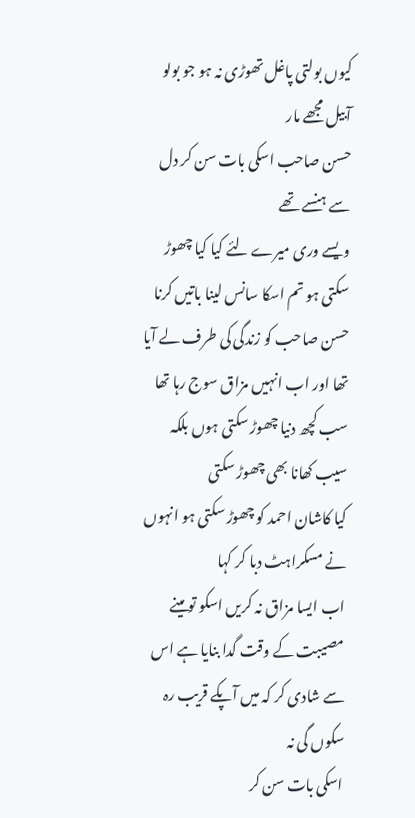کیوں بولتی پاغل تھوڑی نہ ہو جو بولو آبیل مجھے مار
حسن صاحب اسکی بات سن کر دل سے ہنسے تھے
ویسے وری میرے لئے کیا کیا چھوڑ سکتی ہو تم اسکا سانس لینا باتیں کرنا حسن صاحب کو زندگی کی طرف لے آیا تھا اور اب انہیں مزاق سوج رہا تھا
سب کچھ دنیا چھوڑ سکتی ہوں بلکہ سیب کھانا بھی چھوڑ سکتی
کیا کاشان احمد کو چھوڑ سکتی ہو انہوں نے مسکراہٹ دبا کر کہا
اب ایسا مزاق نہ کریں اسکو تو مینے مصیبت کے وقت گدا بنایا ہے اس سے شادی کر کہ میں آپکے قریب رہ سکوں گی نہ
اسکی بات سن کر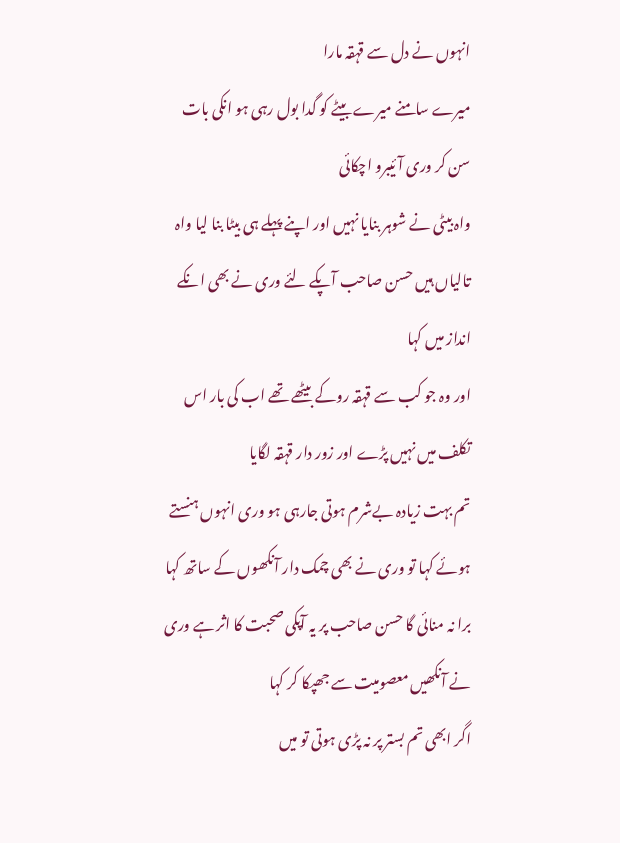انہوں نے دل سے قہقہ مارا
میرے سامنے میرے بیٹے کو گدا بول رہی ہو انکی بات سن کر وری آئیبرو اچکائی
واہ بیٹی نے شوہر بنایا نہیں اور اپنے پہلے ہی بیٹا بنا لیا واہ تالیاں ہیں حسن صاحب آپکے لئے وری نے بھی انکے انداز میں کہا
اور وہ جو کب سے قہقہ روکے بیٹھے تھے اب کی بار اس تکلف میں نہیں پڑے اور زور دار قہقہ لگایا
تم بہت زیادہ بےشرم ہوتی جارہی ہو وری انہوں ہنستے ہوئے کہا تو وری نے بھی چمک دار آنکھوں کے ساتھ کہا
برا نہ منائی گا حسن صاحب پر یہ آپکی صحبت کا اثر ہے وری نے آنکھیں معصومیت سے جھپکا کر کہا
اگر ابھی تم بستر پر نہ پڑی ہوتی تو میں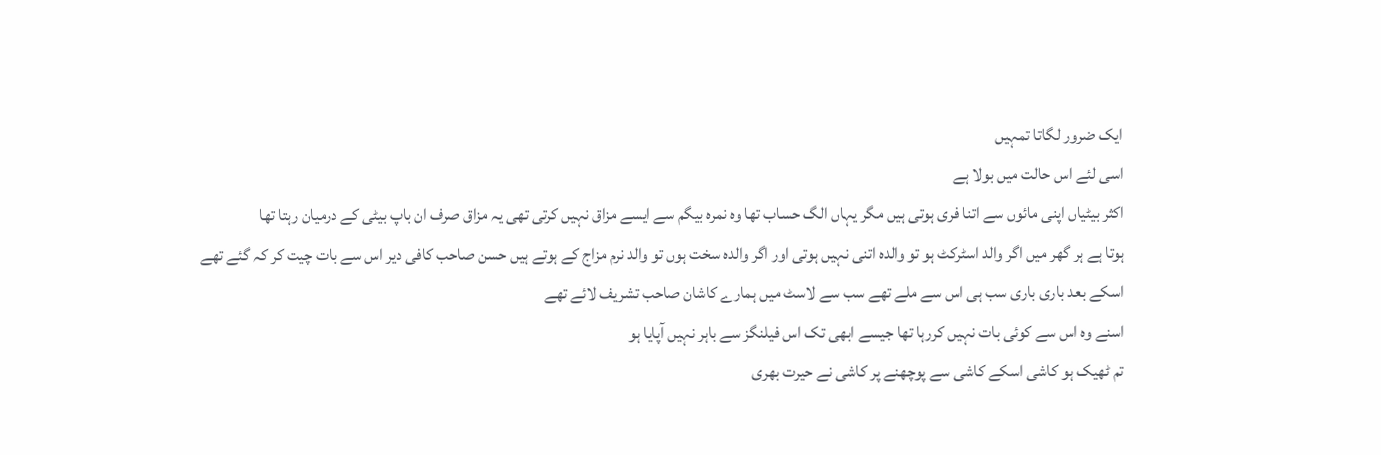ایک ضرور لگاتا تمہیں
اسی لئے اس حالت میں بولا ہے
اکثر بیٹیاں اپنی مائوں سے اتنا فری ہوتی ہیں مگر یہاں الگ حساب تھا وہ نمرہ بیگم سے ایسے مزاق نہیں کرتی تھی یہ مزاق صرف ان باپ بیٹی کے درمیان رہتا تھا
ہوتا ہے ہر گھر میں اگر والد اسٹرکٹ ہو تو والدہ اتنی نہیں ہوتی اور اگر والدہ سخت ہوں تو والد نرم مزاج کے ہوتے ہیں حسن صاحب کافی دیر اس سے بات چیت کر کہ گئے تھے
اسکے بعد باری باری سب ہی اس سے ملے تھے سب سے لاسٹ میں ہمارے کاشان صاحب تشریف لائے تھے
اسنے وہ اس سے کوئی بات نہیں کررہا تھا جیسے ابھی تک اس فیلنگز سے باہر نہیں آپایا ہو
تم ٹھیک ہو کاشی اسکے کاشی سے پوچھنے پر کاشی نے حیرت بھری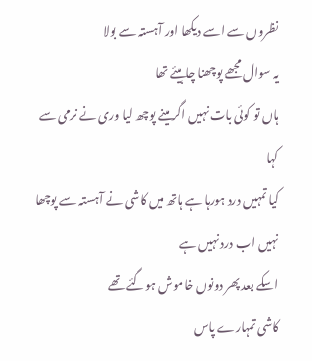نظروں سے اسے دیکھا اور آہستہ سے بولا
یہ سوال مجھے پوچھنا چاہیئے تھا
ہاں تو کوئی بات نہیں اگر مینے پوچھ لیا وری نے نرمی سے کہا
کیا تمہیں درد ہورہا ہے ہاتھ میں کاشی نے آہستہ سے پوچھا
نہیں اب درد نہیں ہے
اسکے بعد پھر دونوں خاموش ہوگئے تھے
کاشی تمہارے پاس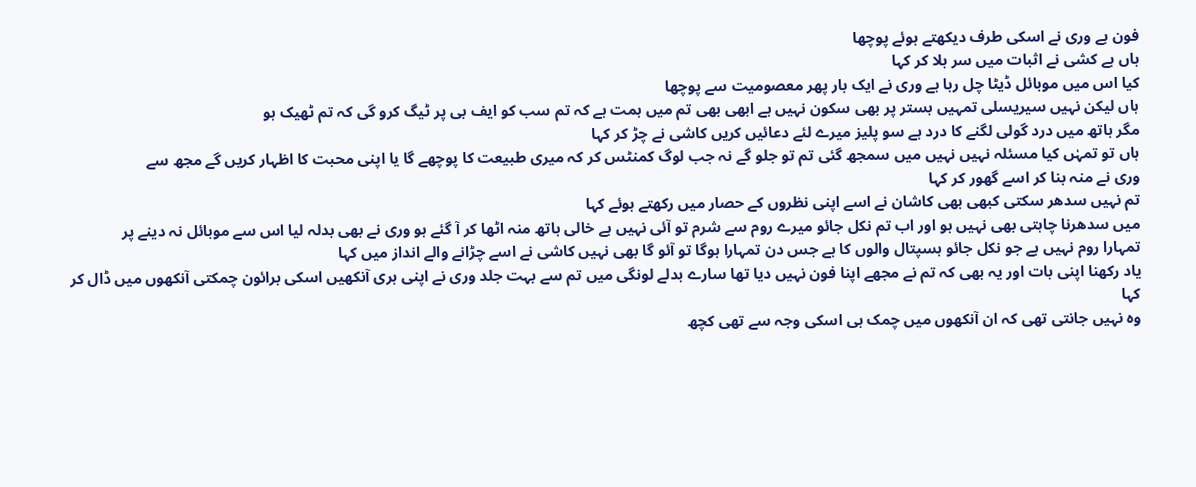فون ہے وری نے اسکی طرف دیکھتے ہوئے پوچھا
ہاں ہے کشی نے اثبات میں سر ہلا کر کہا
کیا اس میں موبائل ڈیٹا چل رہا ہے وری نے ایک بار پھر معصومیت سے پوچھا
ہاں لیکن نہیں سیریسلی تمہیں بستر پر بھی سکون نہیں ہے ابھی بھی تم میں ہمت ہے کہ تم سب کو ایف بی پر ٹیگ کرو گی کہ تم ٹھیک ہو
مگر ہاتھ میں درد گولی لگنے کا درد ہے سو پلیز میرے لئے دعائیں کریں کاشی نے چڑ کر کہا
ہاں تو تمہٰں کیا مسئلہ نہیں نہیں میں سمجھ گئی تم تو جلو گے نہ جب لوگ کمنٹس کر کہ میری طبیعت کا پوچھے گا یا اپنی محبت کا اظہار کریں گے مجھ سے
وری نے منہ بنا کر اسے گھور کر کہا
تم نہیں سدھر سکتی کبھی بھی کاشان نے اسے اپنی نظروں کے حصار میں رکھتے ہوئے کہا
میں سدھرنا چاہتی بھی نہیں ہو اور اب تم نکل جائو میرے روم سے شرم تو آئی نہیں ہے خالی ہاتھ منہ اٹھا کر آ گئے ہو وری نے بھی بدلہ لیا اس سے موبائل نہ دینے پر
تمہارا روم نہیں ہے جو نکل جائو ہسپتال والوں کا ہے جس دن تمہارا ہوگا تو آئو گا بھی نہیں کاشی نے اسے چڑانے والے انداز میں کہا
یاد رکھنا اپنی بات اور یہ بھی کہ تم نے مجھے اپنا فون نہیں دیا تھا سارے بدلے لونگی میں تم سے بہت جلد وری نے اپنی ہری آنکھیں اسکی برائون چمکتی آنکھوں میں ڈال کر کہا
وہ نہیں جانتی تھی کہ ان آنکھوں میں چمک ہی اسکی وجہ سے تھی کچھ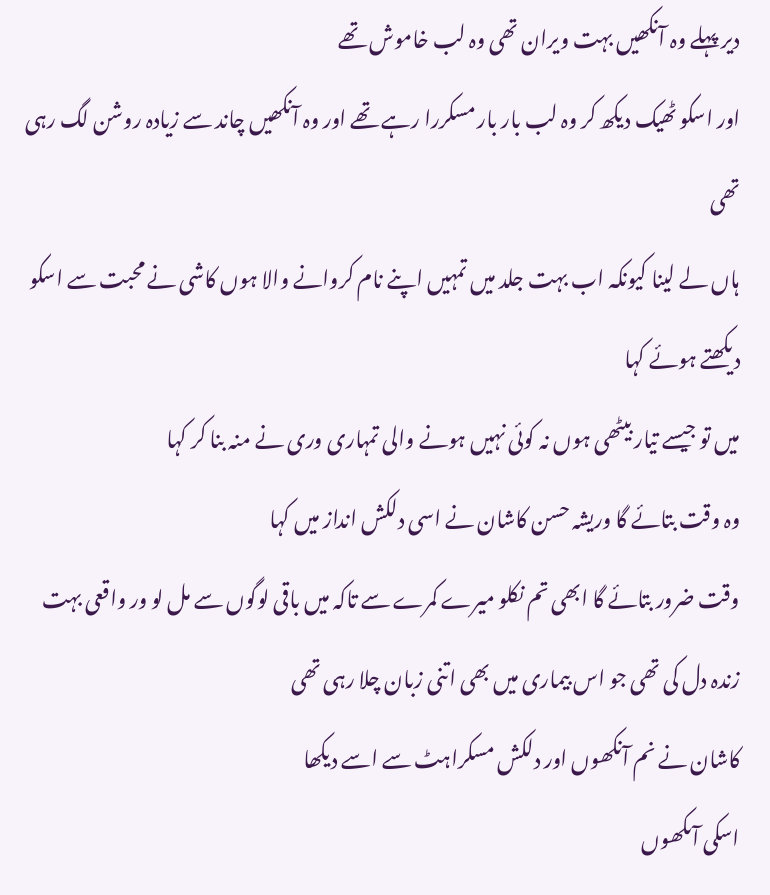دیر پہلے وہ آنکھیں بہت ویران تھی وہ لب خاموش تھے
اور اسکو ٹھیک دیکھ کر وہ لب بار بار مسکررا رہے تھے اور وہ آنکھیں چاند سے زیادہ روشن لگ رہی تھی
ہاں لے لینا کیونکہ اب بہت جلد میں تمہیں اپنے نام کروانے والا ہوں کاشی نے محبت سے اسکو دیکھتے ہوئے کہا
میں تو جیسے تیار بیٹھی ہوں نہ کوئی نہیں ہونے والی تمہاری وری نے منہ بنا کر کہا
وہ وقت بتائے گا وریشہ حسن کاشان نے اسی دلکش انداز میں کہا
وقت ضرور بتائے گا ابھی تم نکلو میرے کمرے سے تاکہ میں باقی لوگوں سے مل لو ور واقعی بہت زندہ دل کی تھی جو اس بیماری میں بھی اتنی زبان چلا رہی تھی
کاشان نے نم آنکھوں اور دلکش مسکراہٹ سے اسے دیکھا
اسکی آںکھوں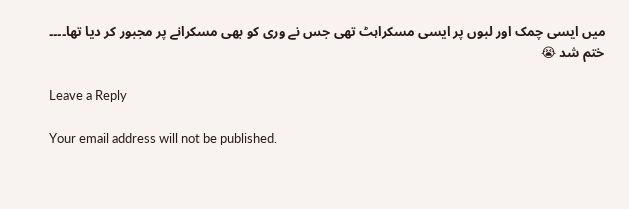میں ایسی چمک اور لبوں پر ایسی مسکراہٹ تھی جس نے وری کو بھی مسکرانے پر مجبور کر دیا تھا۔۔۔۔
ختم شد 😭

Leave a Reply

Your email address will not be published.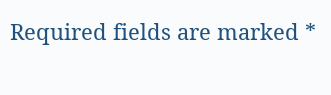Required fields are marked *